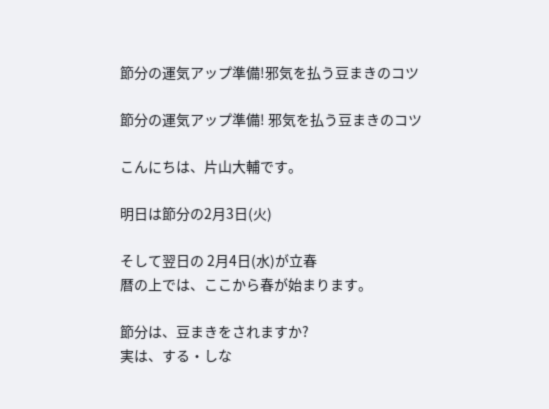節分の運気アップ準備!邪気を払う豆まきのコツ

節分の運気アップ準備! 邪気を払う豆まきのコツ

こんにちは、片山大輔です。

明日は節分の2月3日(火)

そして翌日の 2月4日(水)が立春
暦の上では、ここから春が始まります。

節分は、豆まきをされますか?
実は、する・しな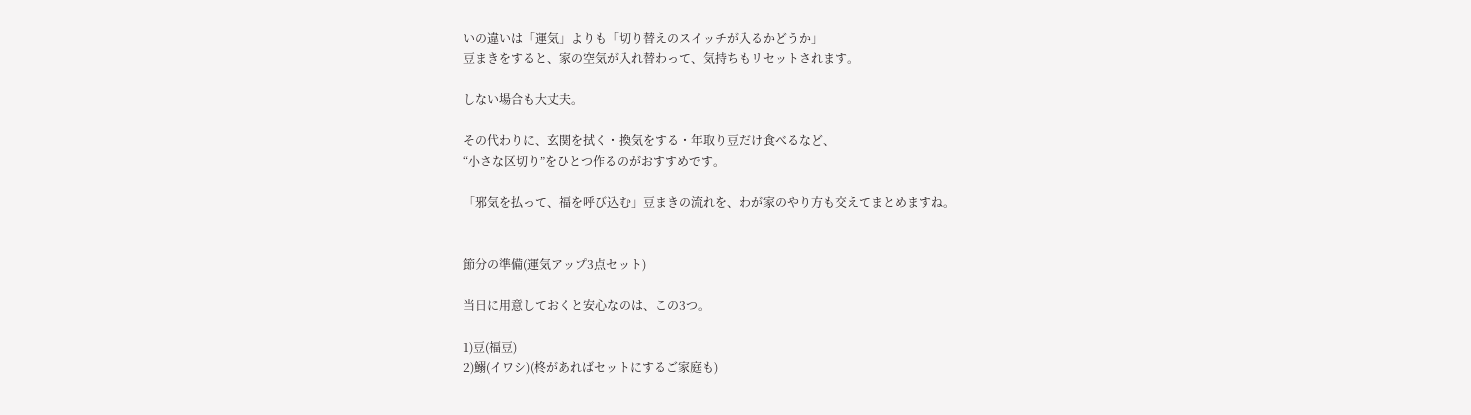いの違いは「運気」よりも「切り替えのスイッチが入るかどうか」
豆まきをすると、家の空気が入れ替わって、気持ちもリセットされます。

しない場合も大丈夫。

その代わりに、玄関を拭く・換気をする・年取り豆だけ食べるなど、
“小さな区切り”をひとつ作るのがおすすめです。

「邪気を払って、福を呼び込む」豆まきの流れを、わが家のやり方も交えてまとめますね。


節分の準備(運気アップ3点セット)

当日に用意しておくと安心なのは、この3つ。

1)豆(福豆)
2)鰯(イワシ)(柊があればセットにするご家庭も)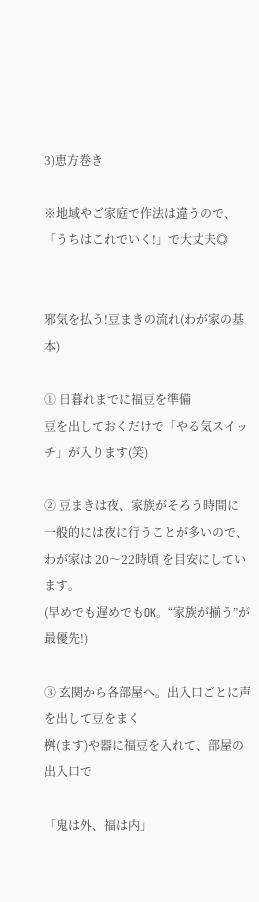3)恵方巻き

※地域やご家庭で作法は違うので、「うちはこれでいく!」で大丈夫◎


邪気を払う!豆まきの流れ(わが家の基本)

① 日暮れまでに福豆を準備
豆を出しておくだけで「やる気スイッチ」が入ります(笑)

② 豆まきは夜、家族がそろう時間に
一般的には夜に行うことが多いので、わが家は 20〜22時頃 を目安にしています。
(早めでも遅めでもOK。“家族が揃う”が最優先!)

③ 玄関から各部屋へ。出入口ごとに声を出して豆をまく
桝(ます)や器に福豆を入れて、部屋の出入口で

「鬼は外、福は内」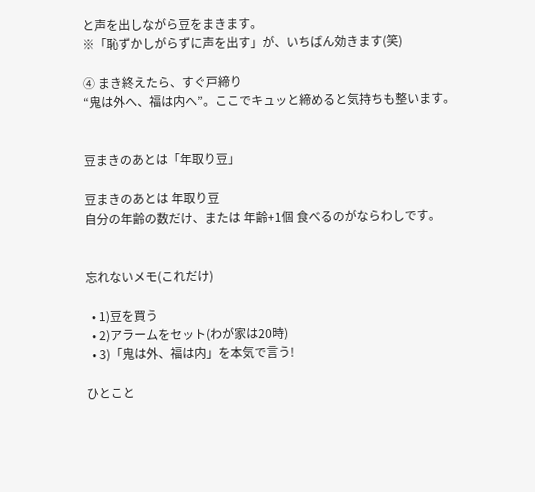と声を出しながら豆をまきます。
※「恥ずかしがらずに声を出す」が、いちばん効きます(笑)

④ まき終えたら、すぐ戸締り
“鬼は外へ、福は内へ”。ここでキュッと締めると気持ちも整います。


豆まきのあとは「年取り豆」

豆まきのあとは 年取り豆
自分の年齢の数だけ、または 年齢+1個 食べるのがならわしです。


忘れないメモ(これだけ)

  • 1)豆を買う
  • 2)アラームをセット(わが家は20時)
  • 3)「鬼は外、福は内」を本気で言う!

ひとこと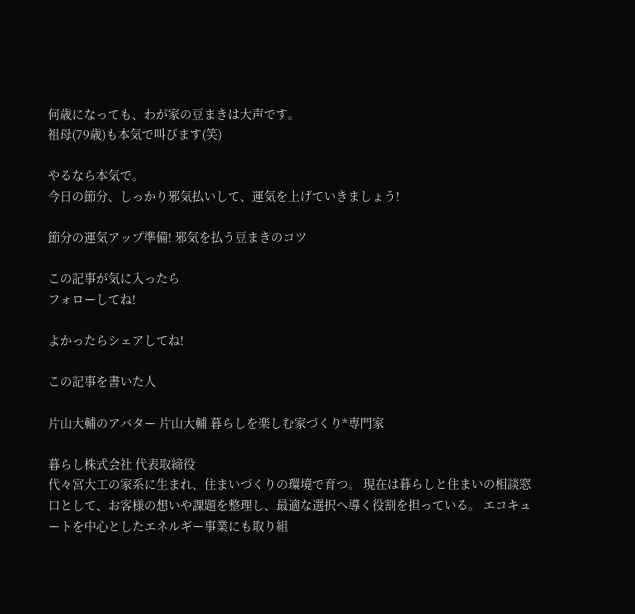何歳になっても、わが家の豆まきは大声です。
祖母(79歳)も本気で叫びます(笑)

やるなら本気で。
今日の節分、しっかり邪気払いして、運気を上げていきましょう!

節分の運気アップ準備! 邪気を払う豆まきのコツ

この記事が気に入ったら
フォローしてね!

よかったらシェアしてね!

この記事を書いた人

片山大輔のアバター 片山大輔 暮らしを楽しむ家づくり*専門家

暮らし株式会社 代表取締役
代々宮大工の家系に生まれ、住まいづくりの環境で育つ。 現在は暮らしと住まいの相談窓口として、お客様の想いや課題を整理し、最適な選択へ導く役割を担っている。 エコキュートを中心としたエネルギー事業にも取り組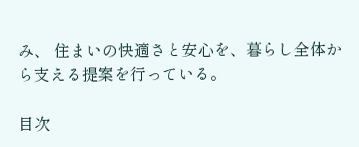み、 住まいの快適さと安心を、暮らし全体から支える提案を行っている。

目次